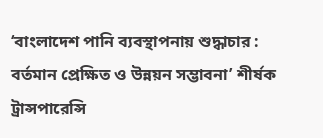‘বাংলাদেশ পানি ব্যবস্থাপনায় শুদ্ধাচার : বর্তমান প্রেক্ষিত ও উন্নয়ন সম্ভাবনা’ শীর্ষক ট্রান্সপারেন্সি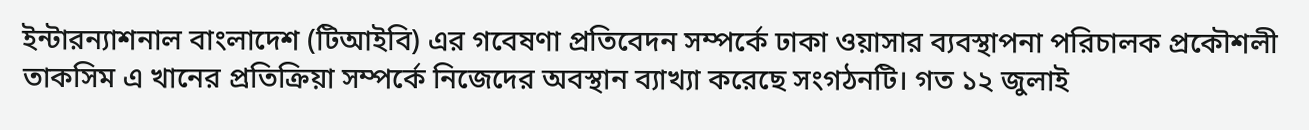ইন্টারন্যাশনাল বাংলাদেশ (টিআইবি) এর গবেষণা প্রতিবেদন সম্পর্কে ঢাকা ওয়াসার ব্যবস্থাপনা পরিচালক প্রকৌশলী তাকসিম এ খানের প্রতিক্রিয়া সম্পর্কে নিজেদের অবস্থান ব্যাখ্যা করেছে সংগঠনটি। গত ১২ জুলাই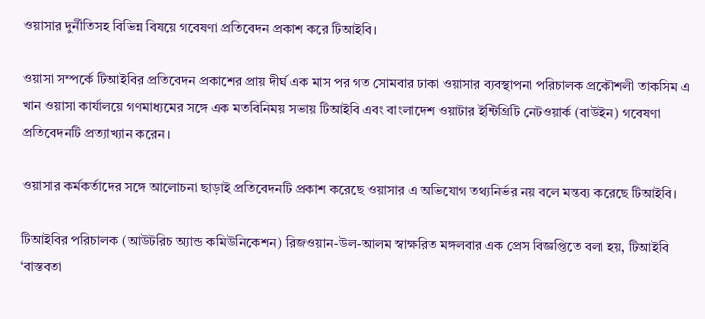ওয়াসার দুর্নীতিসহ বিভিন্ন বিষয়ে গবেষণা প্রতিবেদন প্রকাশ করে টিআইবি।

ওয়াসা সম্পর্কে টিআইবির প্রতিবেদন প্রকাশের প্রায় দীর্ঘ এক মাস পর গত সোমবার ঢাকা ওয়াসার ব্যবস্থাপনা পরিচালক প্রকৌশলী তাকসিম এ খান ওয়াসা কার্যালয়ে গণমাধ্যমের সঙ্গে এক মতবিনিময় সভায় টিআইবি এবং বাংলাদেশ ওয়াটার ইন্টিগ্রিটি নেটওয়ার্ক (বাউইন) গবেষণা প্রতিবেদনটি প্রত্যাখ্যান করেন।

ওয়াসার কর্মকর্তাদের সঙ্গে আলোচনা ছাড়াই প্রতিবেদনটি প্রকাশ করেছে ওয়াসার এ অভিযোগ তথ্যনির্ভর নয় বলে মন্তব্য করেছে টিআইবি।

টিআইবির পরিচালক (আউটরিচ অ্যান্ড কমিউনিকেশন) রিজওয়ান-উল-আলম স্বাক্ষরিত মঙ্গলবার এক প্রেস বিজ্ঞপ্তিতে বলা হয়, টিআইবি ‘বাস্তবতা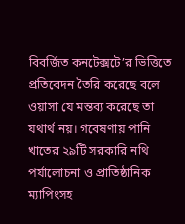বিবর্জিত কনটেক্সটে’র ভিত্তিতে প্রতিবেদন তৈরি করেছে বলে ওয়াসা যে মন্তব্য করেছে তা যথার্থ নয়। গবেষণায় পানি খাতের ২৯টি সরকারি নথি পর্যালোচনা ও প্রাতিষ্ঠানিক ম্যাপিংসহ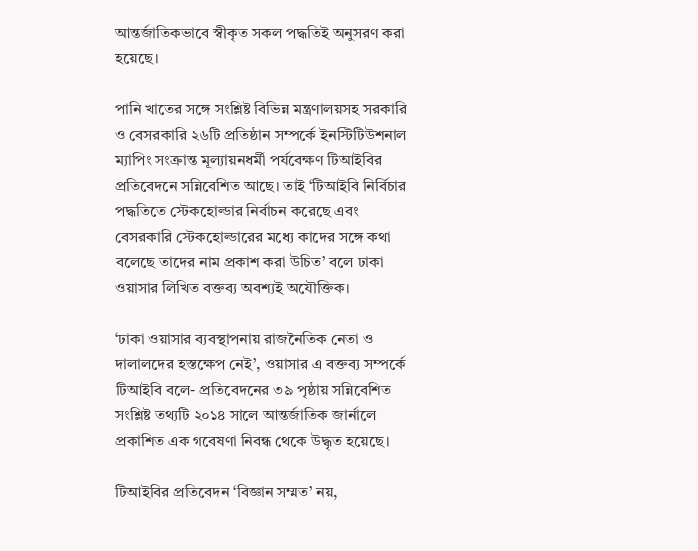আন্তর্জাতিকভাবে স্বীকৃত সকল পদ্ধতিই অনুসরণ করা হয়েছে।

পানি খাতের সঙ্গে সংশ্লিষ্ট বিভিন্ন মন্ত্রণালয়সহ সরকারি ও বেসরকারি ২৬টি প্রতিষ্ঠান সম্পর্কে ইনস্টিটিউশনাল ম্যাপিং সংক্রান্ত মূল্যায়নধর্মী পর্যবেক্ষণ টিআইবির প্রতিবেদনে সন্নিবেশিত আছে। তাই ‘টিআইবি নির্বিচার পদ্ধতিতে স্টেকহোল্ডার নির্বাচন করেছে এবং বেসরকারি স্টেকহোল্ডারের মধ্যে কাদের সঙ্গে কথা বলেছে তাদের নাম প্রকাশ করা উচিত’ বলে ঢাকা ওয়াসার লিখিত বক্তব্য অবশ্যই অযৌক্তিক।

‘ঢাকা ওয়াসার ব্যবস্থাপনায় রাজনৈতিক নেতা ও দালালদের হস্তক্ষেপ নেই’, ওয়াসার এ বক্তব্য সম্পর্কে টিআইবি বলে- প্রতিবেদনের ৩৯ পৃষ্ঠায় সন্নিবেশিত সংশ্লিষ্ট তথ্যটি ২০১৪ সালে আন্তর্জাতিক জার্নালে প্রকাশিত এক গবেষণা নিবন্ধ থেকে উদ্ধৃত হয়েছে।

টিআইবির প্রতিবেদন ‘বিজ্ঞান সম্মত’ নয়,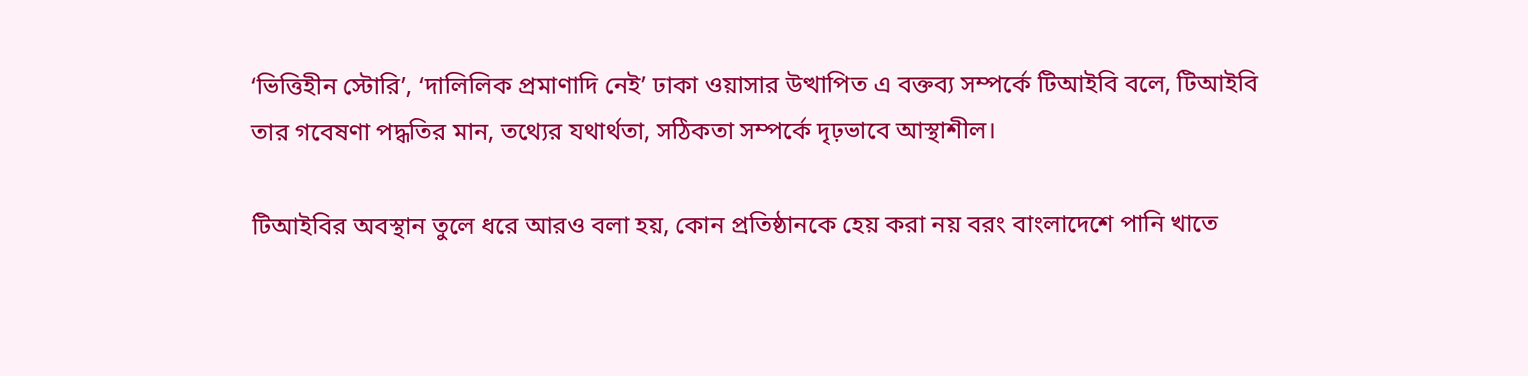‘ভিত্তিহীন স্টোরি’, ‘দালিলিক প্রমাণাদি নেই’ ঢাকা ওয়াসার উত্থাপিত এ বক্তব্য সম্পর্কে টিআইবি বলে, টিআইবি তার গবেষণা পদ্ধতির মান, তথ্যের যথার্থতা, সঠিকতা সম্পর্কে দৃঢ়ভাবে আস্থাশীল।

টিআইবির অবস্থান তুলে ধরে আরও বলা হয়, কোন প্রতিষ্ঠানকে হেয় করা নয় বরং বাংলাদেশে পানি খাতে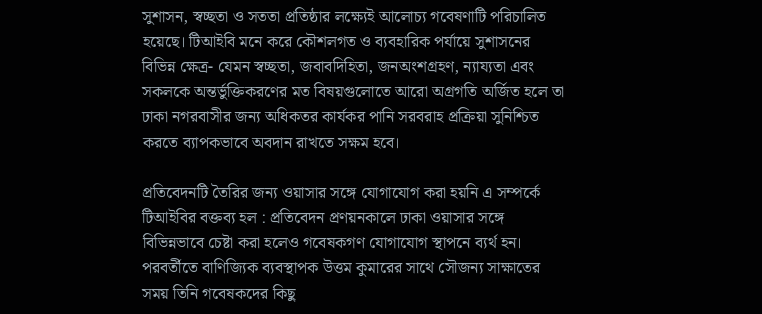সুশাসন, স্বচ্ছতা ও সততা প্রতিষ্ঠার লক্ষ্যেই আলোচ্য গবেষণাটি পরিচালিত হয়েছে। টিআইবি মনে করে কৌশলগত ও ব্যবহারিক পর্যায়ে সুশাসনের বিভিন্ন ক্ষেত্র- যেমন স্বচ্ছতা, জবাবদিহিতা, জনঅংশগ্রহণ, ন্যায্যতা এবং সকলকে অন্তর্ভুক্তিকরণের মত বিষয়গুলোতে আরো অগ্রগতি অর্জিত হলে তা ঢাকা নগরবাসীর জন্য অধিকতর কার্যকর পানি সরবরাহ প্রক্রিয়া সুনিশ্চিত করতে ব্যাপকভাবে অবদান রাখতে সক্ষম হবে।

প্রতিবেদনটি তৈরির জন্য ওয়াসার সঙ্গে যোগাযোগ করা হয়নি এ সম্পর্কে টিআইবির বক্তব্য হল : প্রতিবেদন প্রণয়নকালে ঢাকা ওয়াসার সঙ্গে বিভিন্নভাবে চেষ্টা করা হলেও গবেষকগণ যোগাযোগ স্থাপনে ব্যর্থ হন। পরবর্তীতে বাণিজ্যিক ব্যবস্থাপক উত্তম কুমারের সাথে সৌজন্য সাক্ষাতের সময় তিনি গবেষকদের কিছু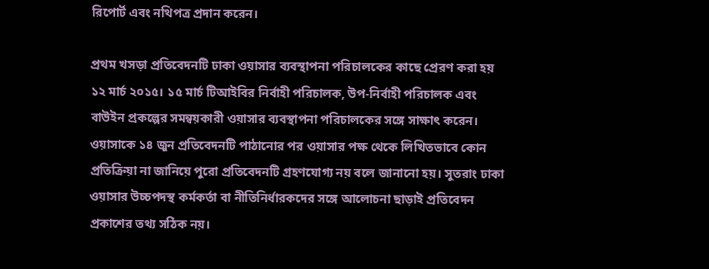রিপোর্ট এবং নথিপত্র প্রদান করেন।

প্রথম খসড়া প্রতিবেদনটি ঢাকা ওয়াসার ব্যবস্থাপনা পরিচালকের কাছে প্রেরণ করা হয় ১২ মার্চ ২০১৫। ১৫ মার্চ টিআইবির নির্বাহী পরিচালক, উপ-নির্বাহী পরিচালক এবং বাউইন প্রকল্পের সমন্বয়কারী ওয়াসার ব্যবস্থাপনা পরিচালকের সঙ্গে সাক্ষাৎ করেন। ওয়াসাকে ১৪ জুন প্রতিবেদনটি পাঠানোর পর ওয়াসার পক্ষ থেকে লিখিতভাবে কোন প্রতিক্রিয়া না জানিয়ে পুরো প্রতিবেদনটি গ্রহণযোগ্য নয় বলে জানানো হয়। সুতরাং ঢাকা ওয়াসার উচ্চপদস্থ কর্মকর্তা বা নীতিনির্ধারকদের সঙ্গে আলোচনা ছাড়াই প্রতিবেদন প্রকাশের তথ্য সঠিক নয়।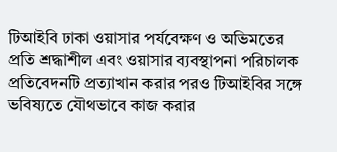টিআইবি ঢাকা ওয়াসার পর্যবেক্ষণ ও অভিমতের প্রতি শ্রদ্ধাশীল এবং ওয়াসার ব্যবস্থাপনা পরিচালক প্রতিবেদনটি প্রত্যাখান করার পরও টিআইবির সঙ্গে ভবিষ্যতে যৌথভাবে কাজ করার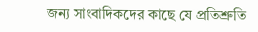জন্য সাংবাদিকদের কাছে যে প্রতিশ্রুতি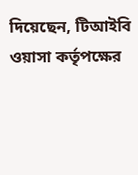দিয়েছেন, টিআইবি ওয়াসা কর্তৃপক্ষের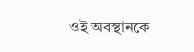ওই অবস্থানকে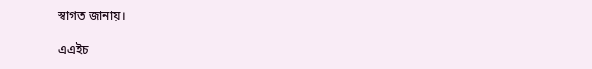স্বাগত জানায়।

এএইচ